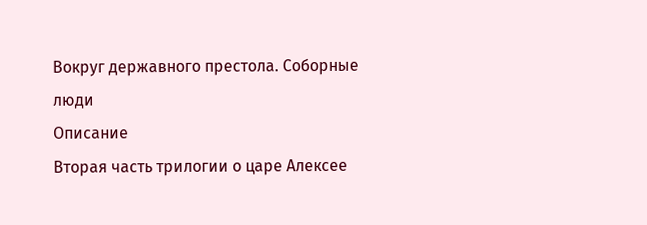Вокруг державного престола. Соборные люди
Описание
Вторая часть трилогии о царе Алексее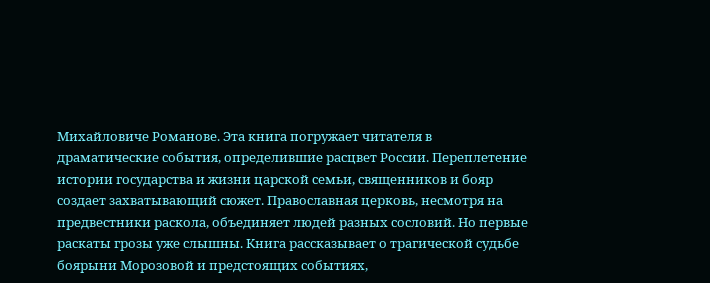Михайловиче Романове. Эта книга погружает читателя в драматические события, определившие расцвет России. Переплетение истории государства и жизни царской семьи, священников и бояр создает захватывающий сюжет. Православная церковь, несмотря на предвестники раскола, объединяет людей разных сословий. Но первые раскаты грозы уже слышны. Книга рассказывает о трагической судьбе боярыни Морозовой и предстоящих событиях,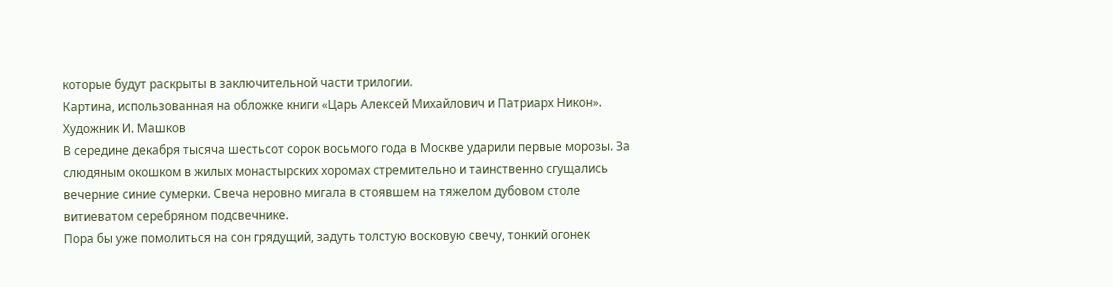которые будут раскрыты в заключительной части трилогии.
Картина, использованная на обложке книги «Царь Алексей Михайлович и Патриарх Никон».
Художник И. Машков
В середине декабря тысяча шестьсот сорок восьмого года в Москве ударили первые морозы. За слюдяным окошком в жилых монастырских хоромах стремительно и таинственно сгущались вечерние синие сумерки. Свеча неровно мигала в стоявшем на тяжелом дубовом столе витиеватом серебряном подсвечнике.
Пора бы уже помолиться на сон грядущий, задуть толстую восковую свечу, тонкий огонек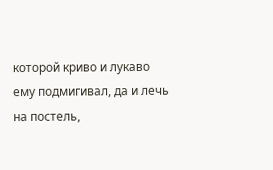которой криво и лукаво ему подмигивал, да и лечь на постель,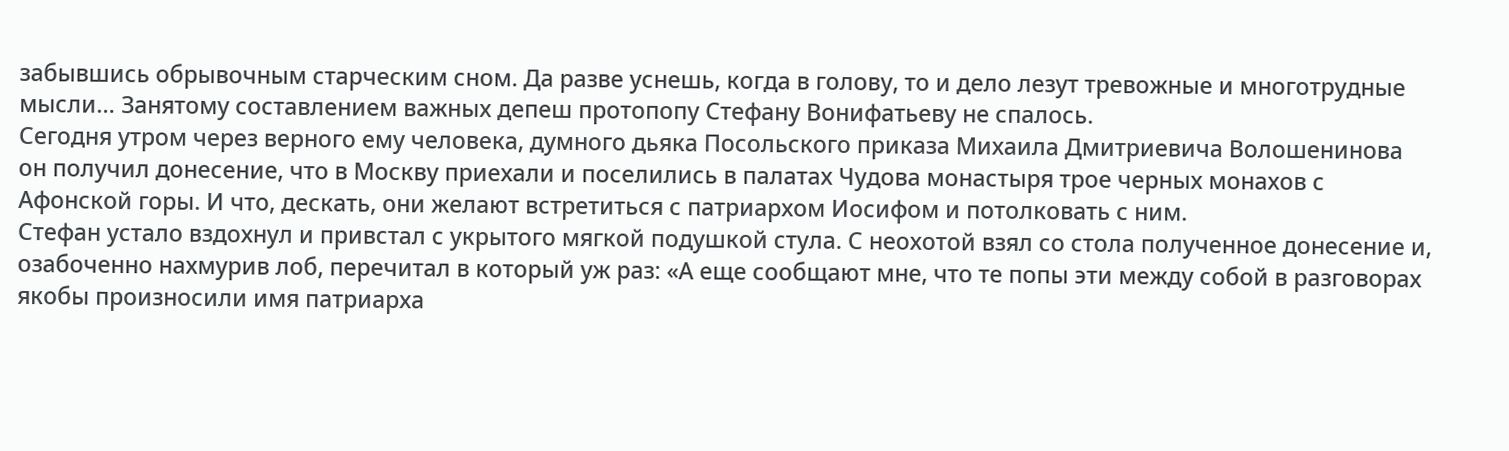забывшись обрывочным старческим сном. Да разве уснешь, когда в голову, то и дело лезут тревожные и многотрудные мысли… Занятому составлением важных депеш протопопу Стефану Вонифатьеву не спалось.
Сегодня утром через верного ему человека, думного дьяка Посольского приказа Михаила Дмитриевича Волошенинова он получил донесение, что в Москву приехали и поселились в палатах Чудова монастыря трое черных монахов с Афонской горы. И что, дескать, они желают встретиться с патриархом Иосифом и потолковать с ним.
Стефан устало вздохнул и привстал с укрытого мягкой подушкой стула. С неохотой взял со стола полученное донесение и, озабоченно нахмурив лоб, перечитал в который уж раз: «А еще сообщают мне, что те попы эти между собой в разговорах якобы произносили имя патриарха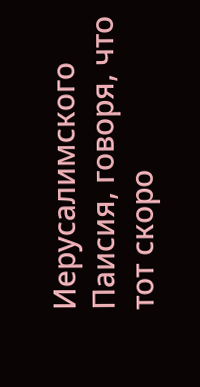Иерусалимского Паисия, говоря, что тот скоро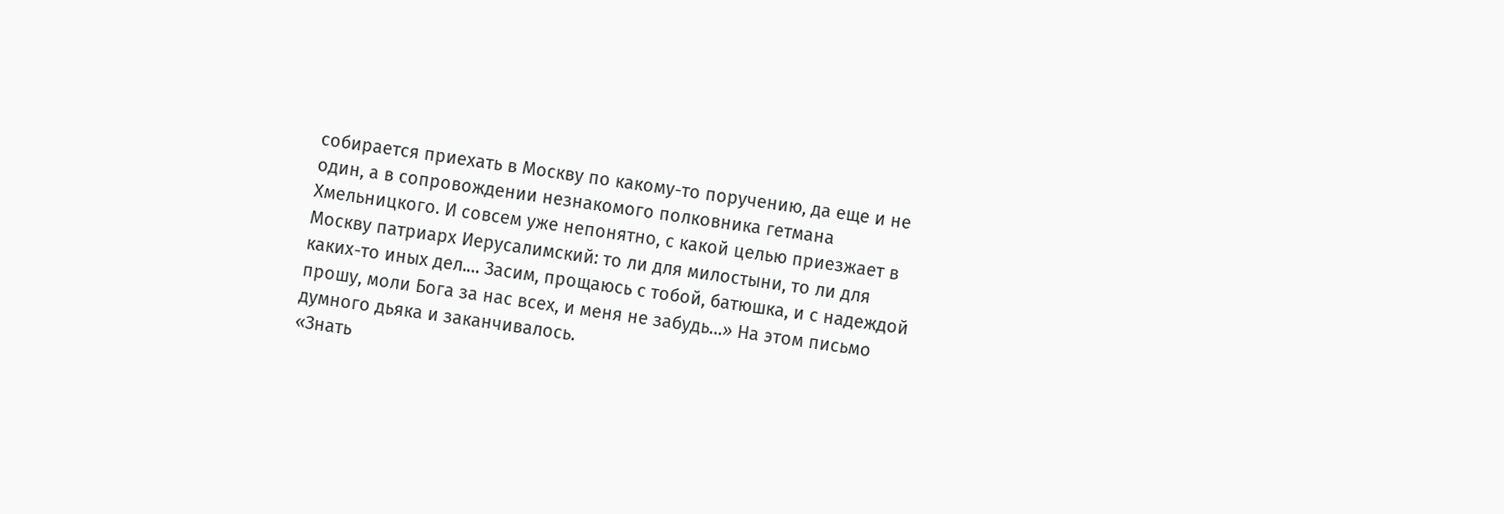собирается приехать в Москву по какому-то поручению, да еще и не один, а в сопровождении незнакомого полковника гетмана Хмельницкого. И совсем уже непонятно, с какой целью приезжает в Москву патриарх Иерусалимский: то ли для милостыни, то ли для каких-то иных дел.… Засим, прощаюсь с тобой, батюшка, и с надеждой прошу, моли Бога за нас всех, и меня не забудь…» На этом письмо думного дьяка и заканчивалось.
«Знать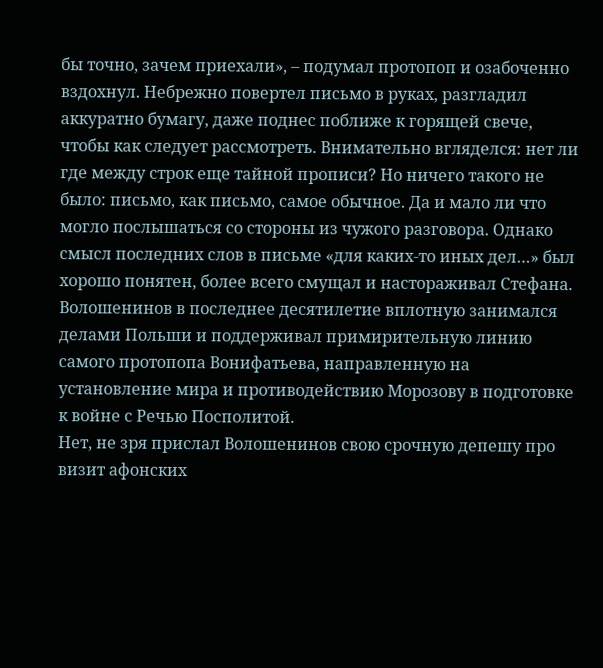бы точно, зачем приехали», – подумал протопоп и озабоченно вздохнул. Небрежно повертел письмо в руках, разгладил аккуратно бумагу, даже поднес поближе к горящей свече, чтобы как следует рассмотреть. Внимательно вгляделся: нет ли где между строк еще тайной прописи? Но ничего такого не было: письмо, как письмо, самое обычное. Да и мало ли что могло послышаться со стороны из чужого разговора. Однако смысл последних слов в письме «для каких-то иных дел…» был хорошо понятен, более всего смущал и настораживал Стефана.
Волошенинов в последнее десятилетие вплотную занимался делами Польши и поддерживал примирительную линию самого протопопа Вонифатьева, направленную на установление мира и противодействию Морозову в подготовке к войне с Речью Посполитой.
Нет, не зря прислал Волошенинов свою срочную депешу про визит афонских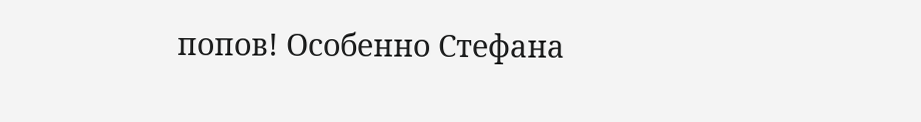попов! Особенно Стефана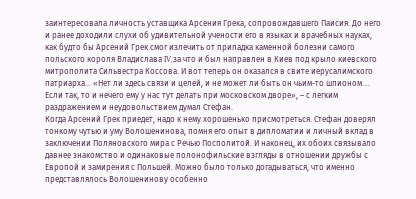заинтересовала личность уставщика Арсения Грека, сопровождавшего Паисия. До него и ранее доходили слухи об удивительной учености его в языках и врачебных науках, как будто бы Арсений Грек смог излечить от припадка каменной болезни самого польского короля Владислава IV,за что и был направлен в Киев под крыло киевского митрополита Сильвестра Коссова. И вот теперь он оказался в свите иерусалимского патриарха… «Нет ли здесь связи и целей, и не может ли быть он чьим-то шпионом.… Если так, то и нечего ему у нас тут делать при московском дворе», – с легким раздражением и неудовольствием думал Стефан.
Когда Арсений Грек приедет, надо к нему хорошенько присмотреться. Стефан доверял тонкому чутью и уму Волошенинова, помня его опыт в дипломатии и личный вклад в заключении Поляновского мира с Речью Посполитой. И наконец, их обоих связывало давнее знакомство и одинаковые полонофильские взгляды в отношении дружбы с Европой и замирения с Польшей. Можно было только догадываться, что именно представлялось Волошенинову особенно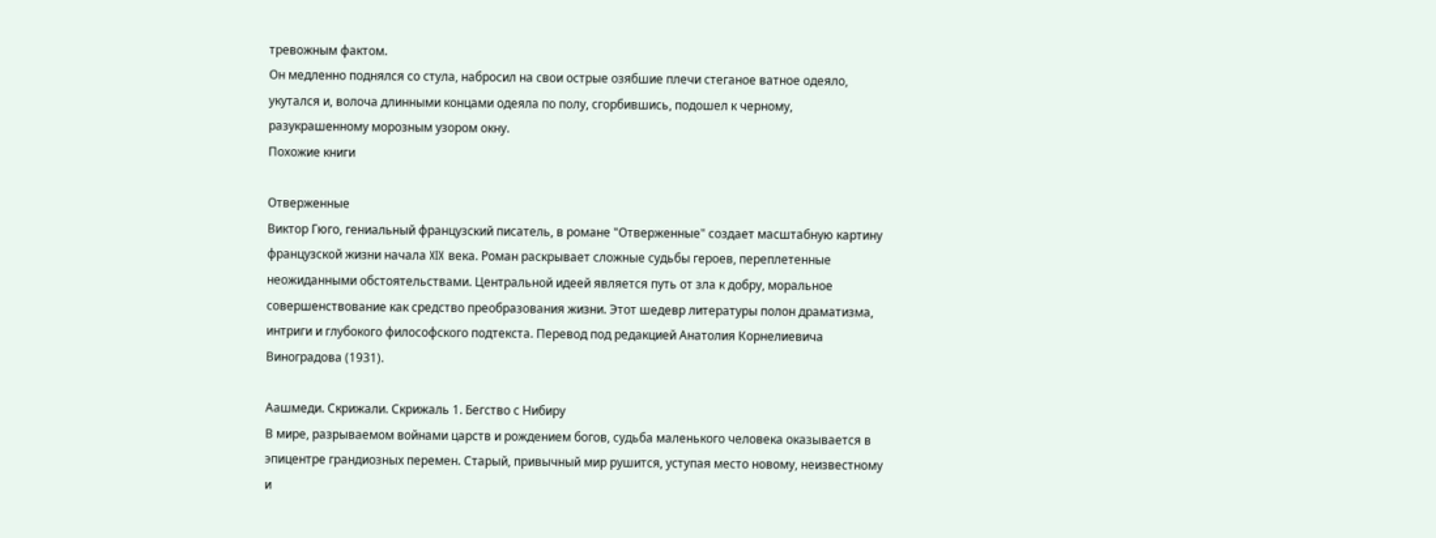тревожным фактом.
Он медленно поднялся со стула, набросил на свои острые озябшие плечи стеганое ватное одеяло, укутался и, волоча длинными концами одеяла по полу, сгорбившись, подошел к черному, разукрашенному морозным узором окну.
Похожие книги

Отверженные
Виктор Гюго, гениальный французский писатель, в романе "Отверженные" создает масштабную картину французской жизни начала XIX века. Роман раскрывает сложные судьбы героев, переплетенные неожиданными обстоятельствами. Центральной идеей является путь от зла к добру, моральное совершенствование как средство преобразования жизни. Этот шедевр литературы полон драматизма, интриги и глубокого философского подтекста. Перевод под редакцией Анатолия Корнелиевича Виноградова (1931).

Аашмеди. Скрижали. Скрижаль 1. Бегство с Нибиру
В мире, разрываемом войнами царств и рождением богов, судьба маленького человека оказывается в эпицентре грандиозных перемен. Старый, привычный мир рушится, уступая место новому, неизвестному и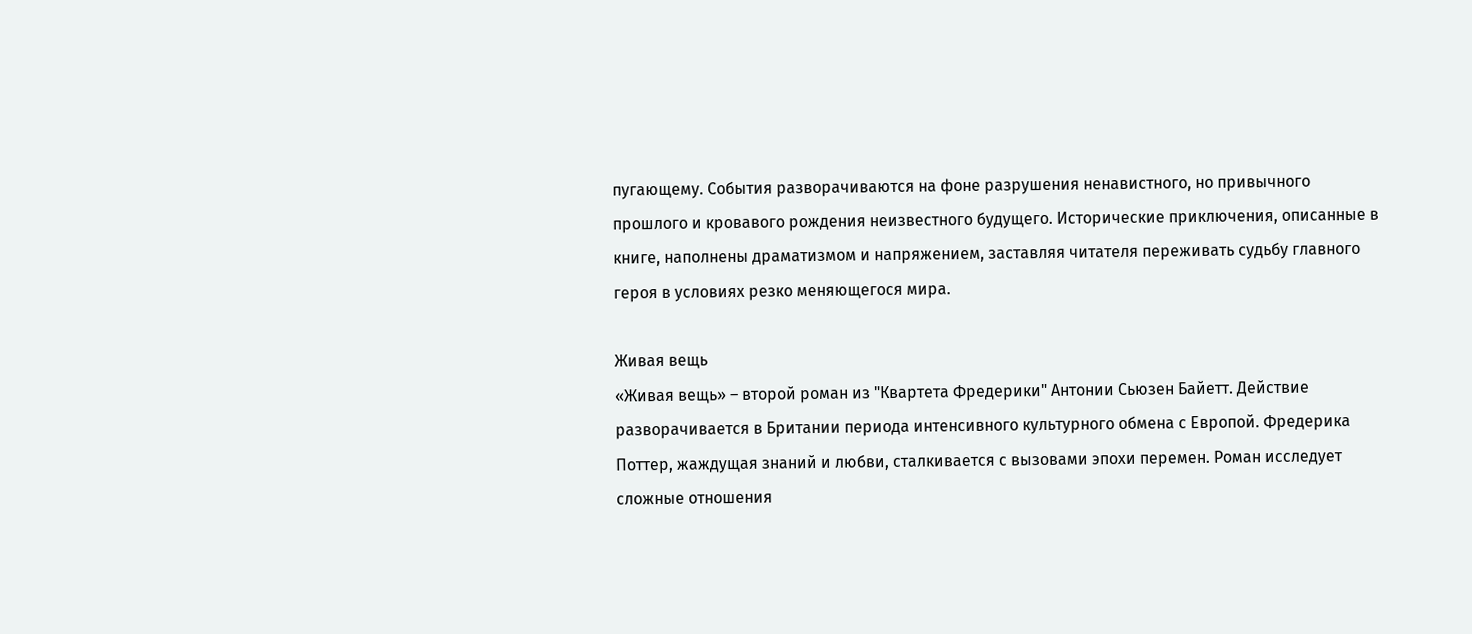пугающему. События разворачиваются на фоне разрушения ненавистного, но привычного прошлого и кровавого рождения неизвестного будущего. Исторические приключения, описанные в книге, наполнены драматизмом и напряжением, заставляя читателя переживать судьбу главного героя в условиях резко меняющегося мира.

Живая вещь
«Живая вещь» – второй роман из "Квартета Фредерики" Антонии Сьюзен Байетт. Действие разворачивается в Британии периода интенсивного культурного обмена с Европой. Фредерика Поттер, жаждущая знаний и любви, сталкивается с вызовами эпохи перемен. Роман исследует сложные отношения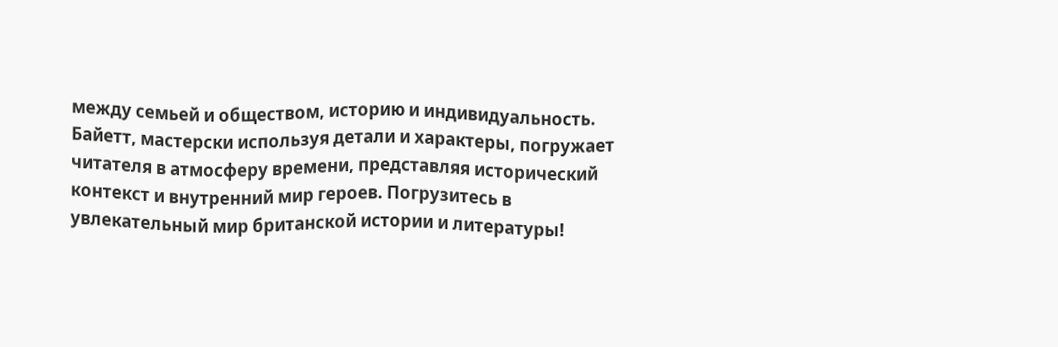между семьей и обществом, историю и индивидуальность. Байетт, мастерски используя детали и характеры, погружает читателя в атмосферу времени, представляя исторический контекст и внутренний мир героев. Погрузитесь в увлекательный мир британской истории и литературы!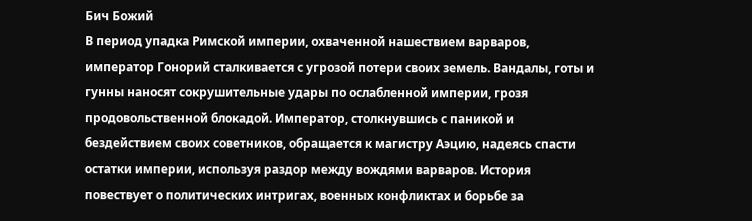Бич Божий
В период упадка Римской империи, охваченной нашествием варваров, император Гонорий сталкивается с угрозой потери своих земель. Вандалы, готы и гунны наносят сокрушительные удары по ослабленной империи, грозя продовольственной блокадой. Император, столкнувшись с паникой и бездействием своих советников, обращается к магистру Аэцию, надеясь спасти остатки империи, используя раздор между вождями варваров. История повествует о политических интригах, военных конфликтах и борьбе за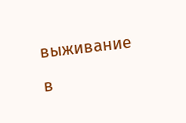выживание в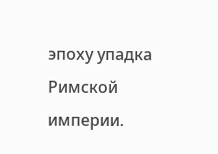эпоху упадка Римской империи.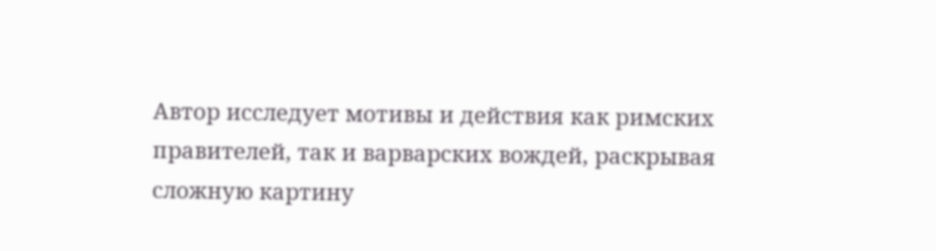Автор исследует мотивы и действия как римских правителей, так и варварских вождей, раскрывая сложную картину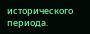исторического периода.